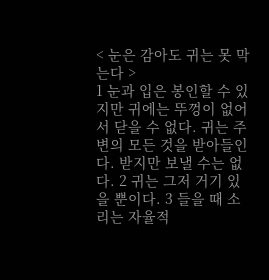< 눈은 감아도 귀는 못 막는다 >
1 눈과 입은 봉인할 수 있지만 귀에는 뚜껑이 없어서 닫을 수 없다. 귀는 주변의 모든 것을 받아들인다. 받지만 보낼 수는 없다. 2 귀는 그저 거기 있을 뿐이다. 3 들을 때 소리는 자율적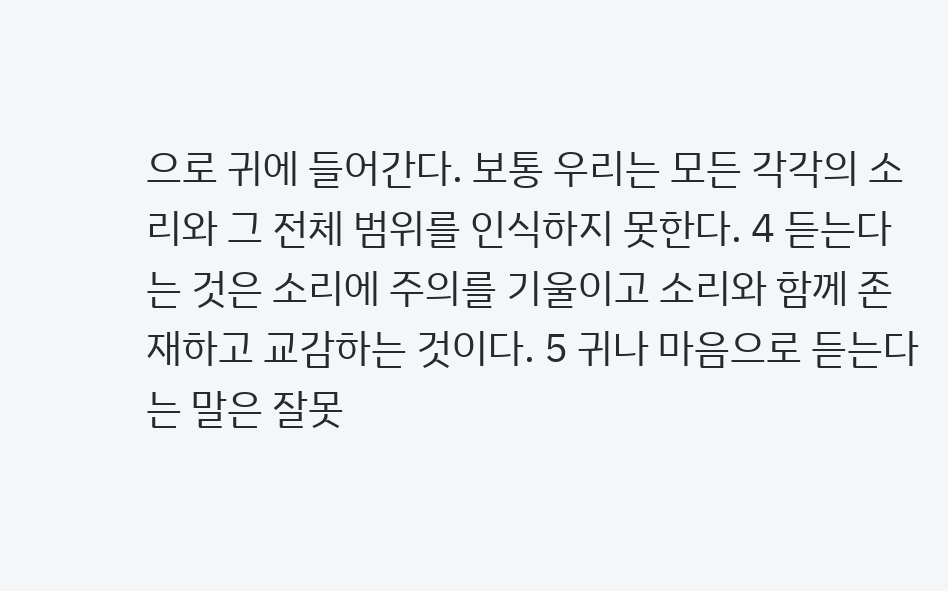으로 귀에 들어간다. 보통 우리는 모든 각각의 소리와 그 전체 범위를 인식하지 못한다. 4 듣는다는 것은 소리에 주의를 기울이고 소리와 함께 존재하고 교감하는 것이다. 5 귀나 마음으로 듣는다는 말은 잘못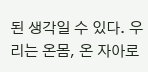된 생각일 수 있다. 우리는 온몸, 온 자아로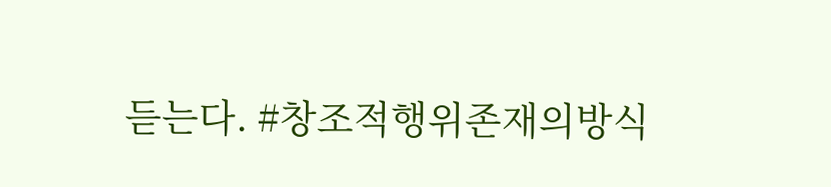듣는다. #창조적행위존재의방식